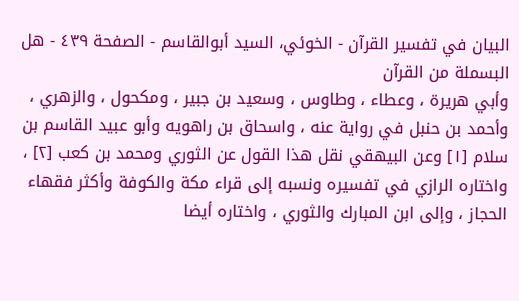البيان في تفسير القرآن - الخوئي، السيد أبوالقاسم - الصفحة ٤٣٩ - هل البسملة من القرآن
وأبي هريرة ، وعطاء ، وطاوس ، وسعيد بن جبير ، ومكحول ، والزهري ، وأحمد بن حنبل في رواية عنه ، واسحاق بن راهويه وأبو عبيد القاسم بن سلام [١] وعن البيهقي نقل هذا القول عن الثوري ومحمد بن كعب [٢] ، واختاره الرازي في تفسيره ونسبه إلى قراء مكة والكوفة وأكثر فقهاء الحجاز ، وإلى ابن المبارك والثوري ، واختاره أيضا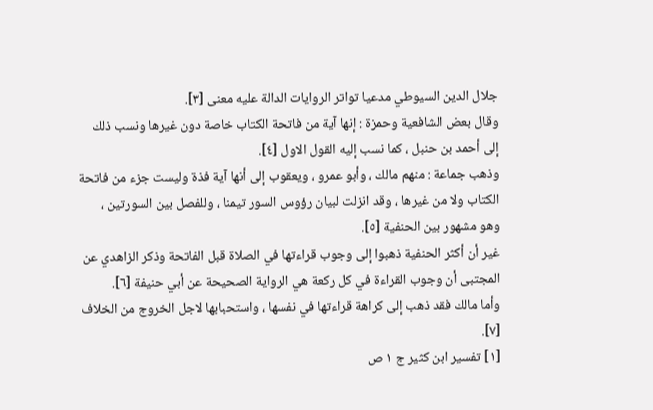جلال الدين السيوطي مدعيا تواتر الروايات الدالة عليه معنى [٣].
وقال بعض الشافعية وحمزة : إنها آية من فاتحة الكتاب خاصة دون غيرها ونسب ذلك إلى أحمد بن حنبل ، كما نسب إليه القول الاول [٤].
وذهب جماعة : منهم مالك ، وأبو عمرو ، ويعقوب إلى أنها آية فذة وليست جزء من فاتحة الكتاب ولا من غيرها ، وقد انزلت لبيان رؤوس السور تيمنا ، وللفصل بين السورتين ، وهو مشهور بين الحنفية [٥].
غير أن أكثر الحنفية ذهبوا إلى وجوب قراءتها في الصلاة قبل الفاتحة وذكر الزاهدي عن المجتبى أن وجوب القراءة في كل ركعة هي الرواية الصحيحة عن أبي حنيفة [٦].
وأما مالك فقد ذهب إلى كراهة قراءتها في نفسها ، واستحبابها لاجل الخروج من الخلاف [٧].
[١] تفسير ابن كثير ج ١ ص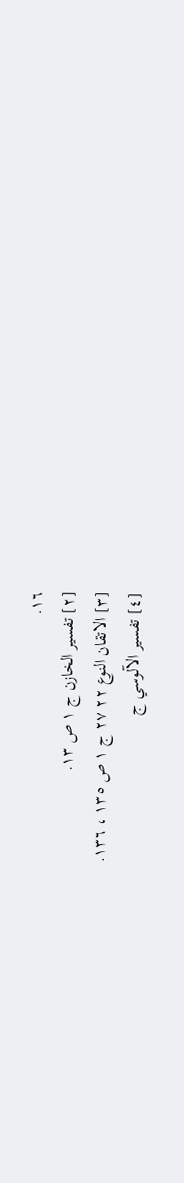١٦.
[٢] تفسير الخازن ج ١ ص ١٣.
[٣] الاتقان النوع ٢٢ ٢٧ ج ١ ص ١٣٥ ، ١٣٦.
[٤] تفسير الآلوسي ج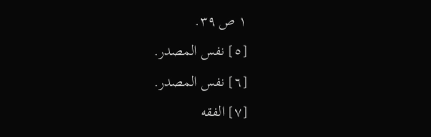١ ص ٣٩.
[٥] نفس المصدر.
[٦] نفس المصدر.
[٧] الفقه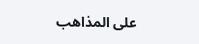على المذاهب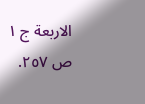الاربعة ج ١ ص ٢٥٧.